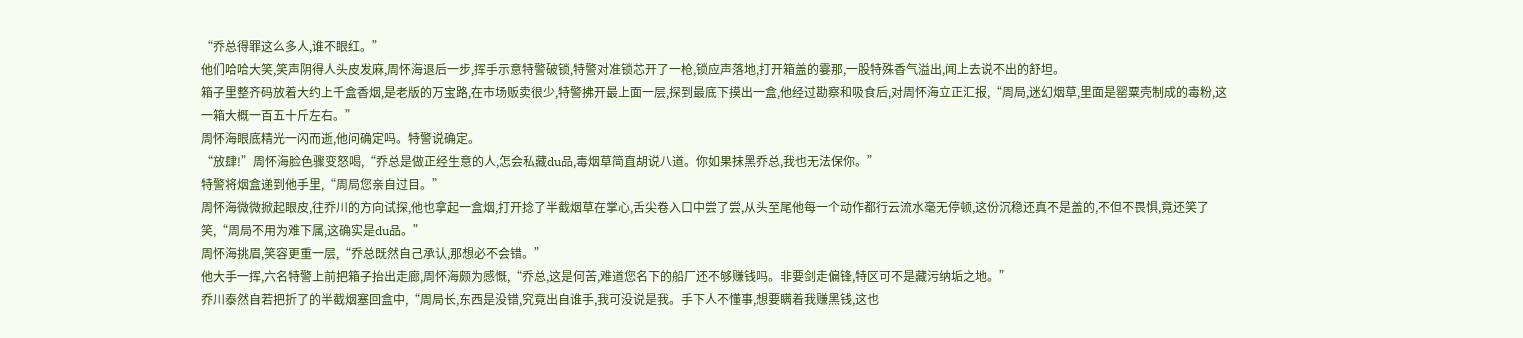“乔总得罪这么多人,谁不眼红。”
他们哈哈大笑,笑声阴得人头皮发麻,周怀海退后一步,挥手示意特警破锁,特警对准锁芯开了一枪,锁应声落地,打开箱盖的霎那,一股特殊香气溢出,闻上去说不出的舒坦。
箱子里整齐码放着大约上千盒香烟,是老版的万宝路,在市场贩卖很少,特警拂开最上面一层,探到最底下摸出一盒,他经过勘察和吸食后,对周怀海立正汇报,“周局,迷幻烟草,里面是罂粟壳制成的毒粉,这一箱大概一百五十斤左右。”
周怀海眼底精光一闪而逝,他问确定吗。特警说确定。
“放肆!”周怀海脸色骤变怒喝,“乔总是做正经生意的人,怎会私藏du品,毒烟草简直胡说八道。你如果抹黑乔总,我也无法保你。”
特警将烟盒递到他手里,“周局您亲自过目。”
周怀海微微掀起眼皮,往乔川的方向试探,他也拿起一盒烟,打开捻了半截烟草在掌心,舌尖卷入口中尝了尝,从头至尾他每一个动作都行云流水毫无停顿,这份沉稳还真不是盖的,不但不畏惧,竟还笑了笑,“周局不用为难下属,这确实是du品。”
周怀海挑眉,笑容更重一层,“乔总既然自己承认,那想必不会错。”
他大手一挥,六名特警上前把箱子抬出走廊,周怀海颇为感慨,“乔总,这是何苦,难道您名下的船厂还不够赚钱吗。非要剑走偏锋,特区可不是藏污纳垢之地。”
乔川泰然自若把折了的半截烟塞回盒中,“周局长,东西是没错,究竟出自谁手,我可没说是我。手下人不懂事,想要瞒着我赚黑钱,这也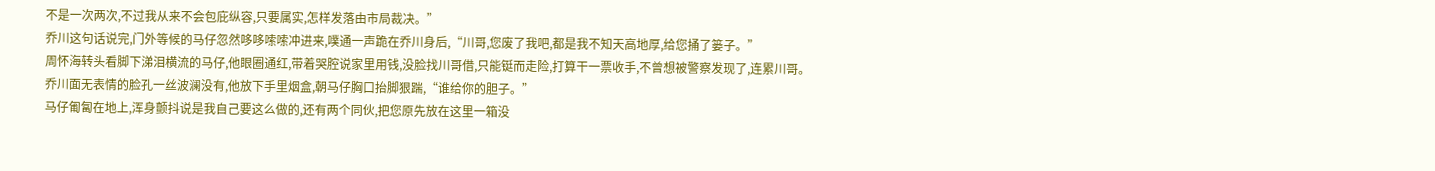不是一次两次,不过我从来不会包庇纵容,只要属实,怎样发落由市局裁决。”
乔川这句话说完,门外等候的马仔忽然哆哆嗦嗦冲进来,噗通一声跪在乔川身后,“川哥,您废了我吧,都是我不知天高地厚,给您捅了篓子。”
周怀海转头看脚下涕泪横流的马仔,他眼圈通红,带着哭腔说家里用钱,没脸找川哥借,只能铤而走险,打算干一票收手,不曾想被警察发现了,连累川哥。
乔川面无表情的脸孔一丝波澜没有,他放下手里烟盒,朝马仔胸口抬脚狠踹,“谁给你的胆子。”
马仔匍匐在地上,浑身颤抖说是我自己要这么做的,还有两个同伙,把您原先放在这里一箱没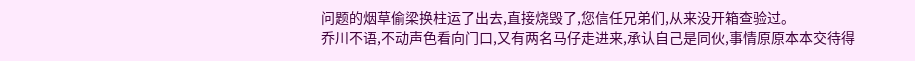问题的烟草偷梁换柱运了出去,直接烧毁了,您信任兄弟们,从来没开箱查验过。
乔川不语,不动声色看向门口,又有两名马仔走进来,承认自己是同伙,事情原原本本交待得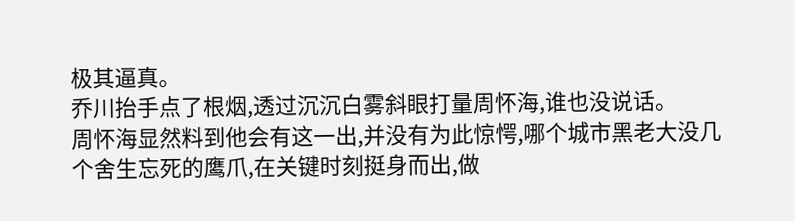极其逼真。
乔川抬手点了根烟,透过沉沉白雾斜眼打量周怀海,谁也没说话。
周怀海显然料到他会有这一出,并没有为此惊愕,哪个城市黑老大没几个舍生忘死的鹰爪,在关键时刻挺身而出,做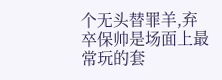个无头替罪羊,弃卒保帅是场面上最常玩的套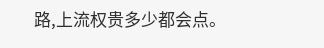路,上流权贵多少都会点。